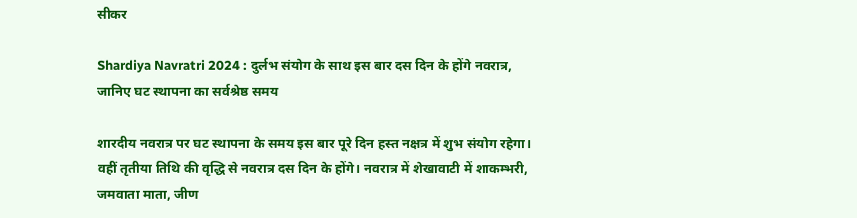सीकर

Shardiya Navratri 2024 : दुर्लभ संयोग के साथ इस बार दस दिन के होंगे नवरात्र, जानिए घट स्थापना का सर्वश्रेष्ठ समय

शारदीय नवरात्र पर घट स्थापना के समय इस बार पूरे दिन हस्त नक्षत्र में शुभ संयोग रहेगा। वहीं तृतीया तिथि की वृद्धि से नवरात्र दस दिन के होंगे। नवरात्र में शेखावाटी में शाकम्भरी, जमवाता माता, जीण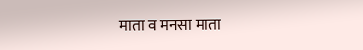माता व मनसा माता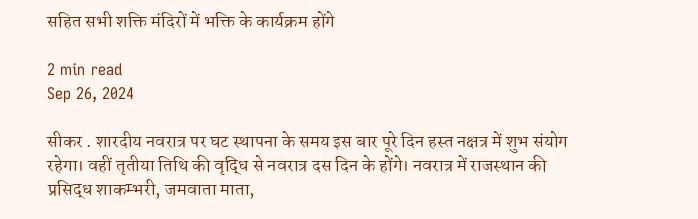सहित सभी शक्ति मंदिरों में भक्ति के कार्यक्रम होंगे

2 min read
Sep 26, 2024

सीकर . शारदीय नवरात्र पर घट स्थापना के समय इस बार पूरे दिन हस्त नक्षत्र में शुभ संयोग रहेगा। वहीं तृतीया तिथि की वृद्धि से नवरात्र दस दिन के होंगे। नवरात्र में राजस्थान की प्रसिद्ध शाकम्भरी, जमवाता माता,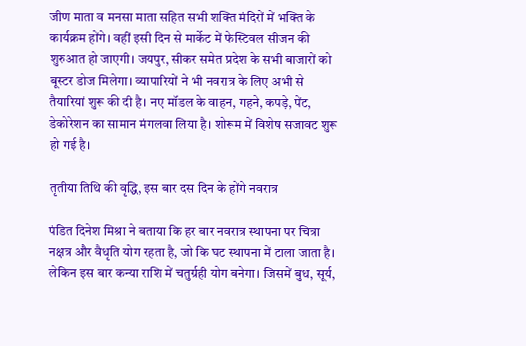जीण माता व मनसा माता सहित सभी शक्ति मंदिरों में भक्ति के कार्यक्रम होंगे। वहीं इसी दिन से मार्केट में फेस्टिवल सीजन की शुरुआत हो जाएगी। जयपुर, सीकर समेत प्रदेश के सभी बाजारों को बूस्टर डोज मिलेगा। व्यापारियों ने भी नवरात्र के लिए अभी से तैयारियां शुरू की दी है। नए मॉडल के वाहन, गहने, कपड़े, पेंट, डेकोरेशन का सामान मंगलवा लिया है। शोरूम में विशेष सजावट शुरू हो गई है।

तृतीया तिथि की वृद्धि, इस बार दस दिन के होंगे नवरात्र

पंडित दिनेश मिश्रा ने बताया कि हर बार नवरात्र स्थापना पर चित्रा नक्षत्र और वैधृति योग रहता है, जो कि घट स्थापना में टाला जाता है। लेकिन इस बार कन्या राशि में चतुर्ग्रही योग बनेगा। जिसमें बुध, सूर्य,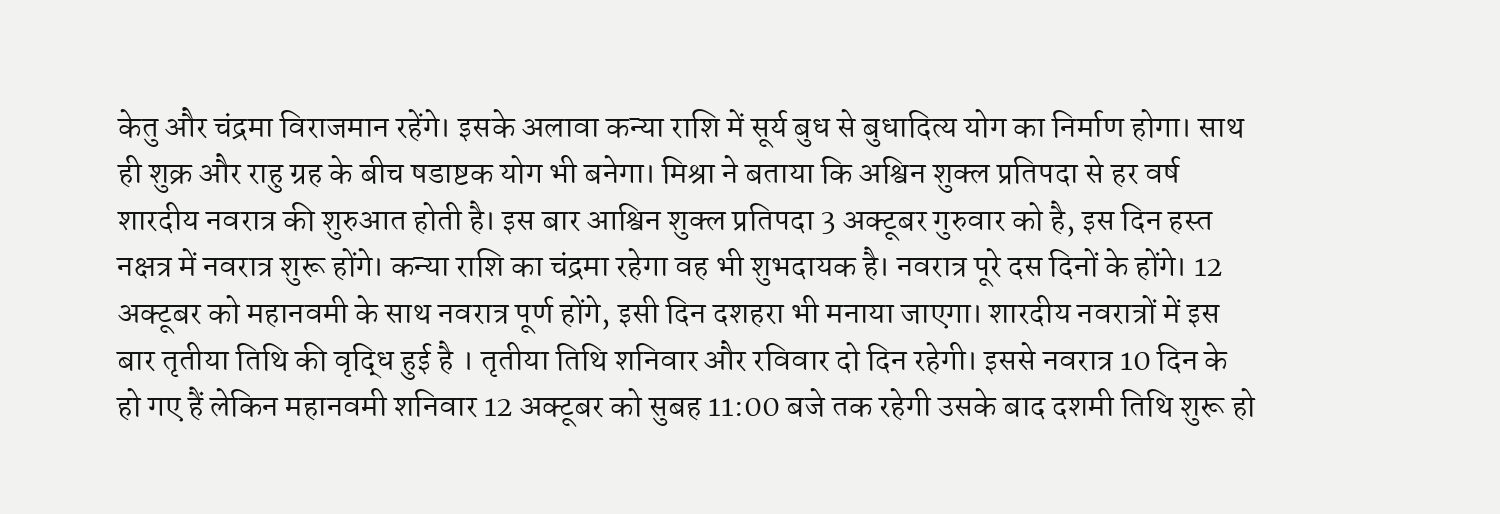केतु और चंद्रमा विराजमान रहेंगे। इसके अलावा कन्या राशि में सूर्य बुध से बुधादित्य योग का निर्माण होगा। साथ ही शुक्र और राहु ग्रह के बीच षडाष्टक योग भी बनेगा। मिश्रा ने बताया कि अश्विन शुक्ल प्रतिपदा से हर वर्ष शारदीय नवरात्र की शुरुआत होती है। इस बार आश्विन शुक्ल प्रतिपदा 3 अक्टूबर गुरुवार को है, इस दिन हस्त नक्षत्र में नवरात्र शुरू होंगे। कन्या राशि का चंद्रमा रहेगा वह भी शुभदायक है। नवरात्र पूरे दस दिनों के होंगे। 12 अक्टूबर को महानवमी के साथ नवरात्र पूर्ण होंगे, इसी दिन दशहरा भी मनाया जाएगा। शारदीय नवरात्रों में इस बार तृतीया तिथि की वृद्धि हुई है । तृतीया तिथि शनिवार और रविवार दो दिन रहेगी। इससे नवरात्र 10 दिन के हो गए हैं लेकिन महानवमी शनिवार 12 अक्टूबर को सुबह 11:00 बजे तक रहेगी उसके बाद दशमी तिथि शुरू हो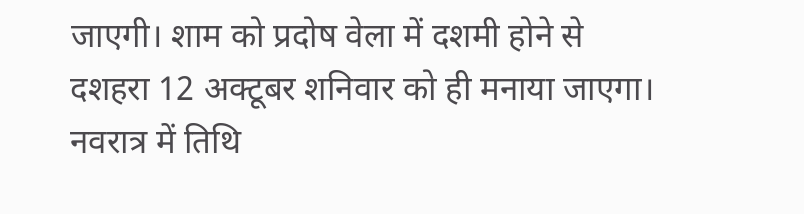जाएगी। शाम को प्रदोष वेला में दशमी होने से दशहरा 12 अक्टूबर शनिवार को ही मनाया जाएगा। नवरात्र में तिथि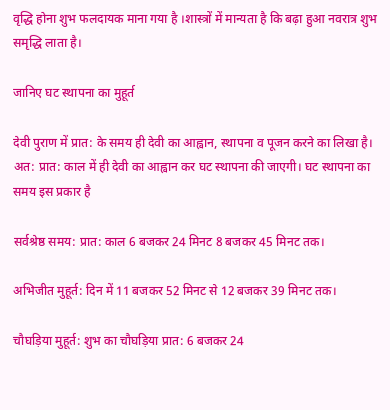वृद्धि होना शुभ फलदायक माना गया है ।शास्त्रों में मान्यता है कि बढ़ा हुआ नवरात्र शुभ समृद्धि लाता है।

जानिए घट स्थापना का मुहूर्त

देवी पुराण में प्रात: के समय ही देवी का आह्वान, स्थापना व पूजन करने का लिखा है। अत: प्रात: काल में ही देवी का आह्वान कर घट स्थापना की जाएगी। घट स्थापना का समय इस प्रकार है

सर्वश्रेष्ठ समय: प्रात: काल 6 बजकर 24 मिनट 8 बजकर 45 मिनट तक।

अभिजीत मुहूर्त: दिन में 11 बजकर 52 मिनट से 12 बजकर 39 मिनट तक।

चौघड़िया मुहूर्त: शुभ का चौघड़िया प्रात: 6 बजकर 24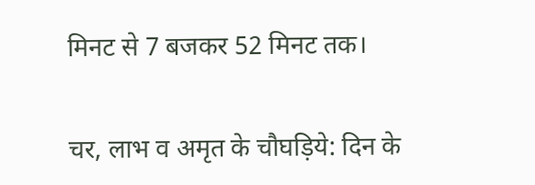मिनट से 7 बजकर 52 मिनट तक।

चर, लाभ व अमृत के चौघड़िये: दिन के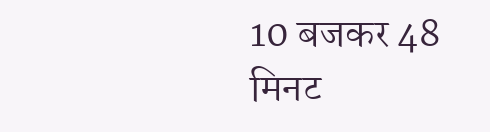10 बजकर 48 मिनट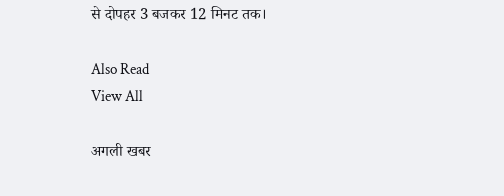से दोपहर 3 बजकर 12 मिनट तक।

Also Read
View All

अगली खबर